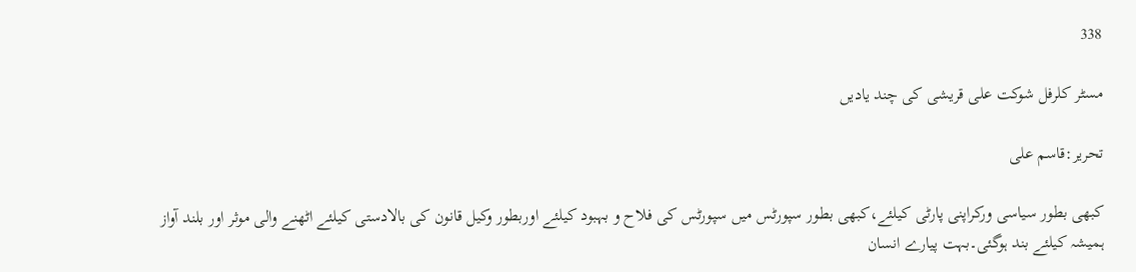338

مسٹر کلرفل شوکت علی قریشی کی چند یادیں

تحریر:قاسم علی

کبھی بطور سیاسی ورکراپنی پارٹی کیلئے،کبھی بطور سپورٹس میں سپورٹس کی فلاح و بہبود کیلئے اوربطور وکیل قانون کی بالادستی کیلئے اٹھنے والی موثر اور بلند آواز ہمیشہ کیلئے بند ہوگئی۔بہت پیارے انسان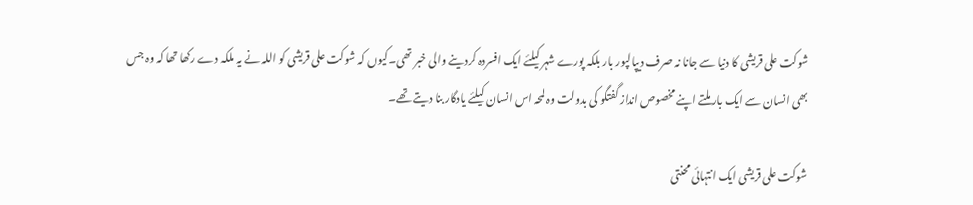شوکت علی قریشی کا دنیا سے جانا نہ صرف دیپالپور بار بلکہ پورے شہر کیلئے ایک افسردہ کردینے والی خبر تھی۔کیوں کہ شوکت علی قریشی کو اللہ نے یہ ملکہ دے رکھا تھا کہ وہ جس بھی انسان سے ایک بار ملتے اپنے مخصوص انداز گفتگو کی بدولت وہ لمحہ اس انسان کیلئے یادگار بنا دیتے تھے۔

شوکت علی قریشی ایک انتہائی محنتی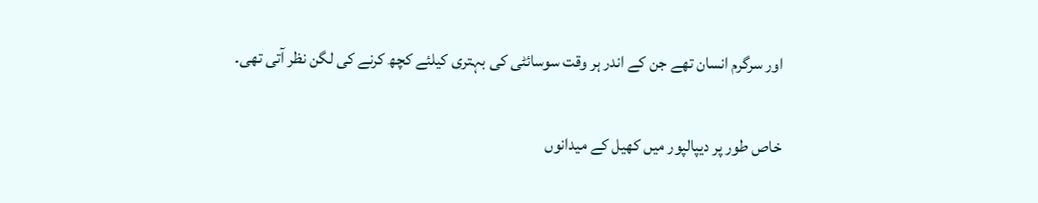اور سرگرم انسان تھے جن کے اندر ہر وقت سوسائٹی کی بہتری کیلئے کچھ کرنے کی لگن نظر آتی تھی۔

خاص طور پر دیپالپور میں کھیل کے میدانوں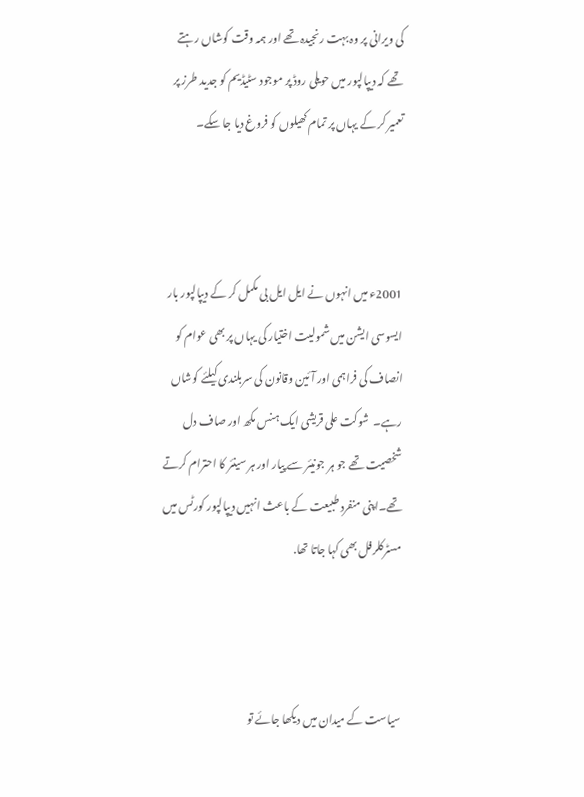کی ویرانی پر وہ بہت رنجیدہ تھے اور ہمہ وقت کوشاں رہتے تھے کہ دیپالپور میں حویلی روڈ پر موجود سٹیڈیم کو جدید طرز پر تعمیر کر کے یہاں پر تمام کھیلوں کو فروغ دیا جا سکے۔



2001ء میں انہوں نے ایل ایل بی مکمل کر کے دیپالپور بار ایسوسی ایشن میں شمولیت اختیار کی یہاں پر بھی عوام کو انصاف کی فراہمی اور آئین وقانون کی سربلندی کیلئے کوشاں رہے۔  شوکت علی قریشی ایک ہنس مکھ اور صاف دل شخصیت تھے جو ہر جونیئر سے پیار اور ہر سینئر کا احترام کرتے تھے۔اپنی منفرد طبیعت کے باعث انہیں دیپالپور کورٹس میں مسٹرکلرفل بھی کہا جاتا تھا.



سیاست کے میدان میں دیکھا جائے تو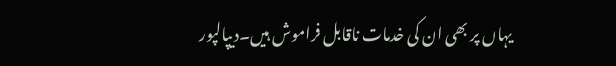یہاں پر بھی ان کی خدمات ناقابل فراموش ہیں۔دیپالپور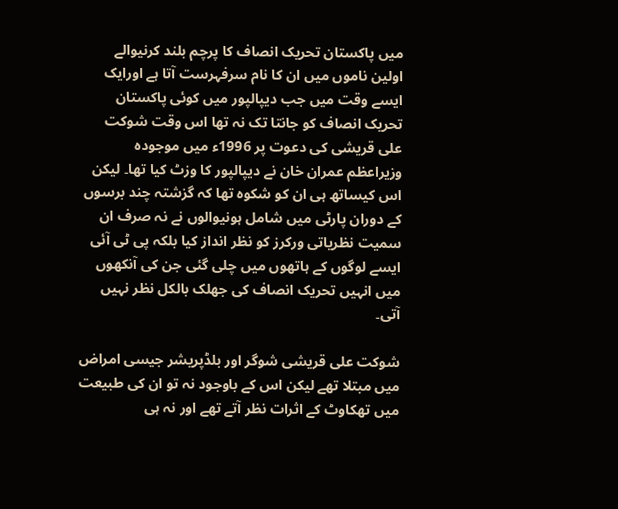میں پاکستان تحریک انصاف کا پرچم بلند کرنیوالے اولین ناموں میں ان کا نام سرفہرست آتا ہے اورایک ایسے وقت میں جب دیپالپور میں کوئی پاکستان تحریک انصاف کو جانتا تک نہ تھا اس وقت شوکت علی قریشی کی دعوت پر 1996ء میں موجودہ وزیراعظم عمران خان نے دیپالپور کا وزٹ کیا تھا۔ لیکن اس کیساتھ ہی ان کو شکوہ تھا کہ گزشتہ چند برسوں کے دوران پارٹی میں شامل ہونیوالوں نے نہ صرف ان سمیت نظریاتی ورکرز کو نظر انداز کیا بلکہ پی ٹی آئی ایسے لوگوں کے ہاتھوں میں چلی گئی جن کی آنکھوں میں انہیں تحریک انصاف کی جھلک بالکل نظر نہیں آتی۔

شوکت علی قریشی شوگر اور بلڈپریشر جیسی امراض میں مبتلا تھے لیکن اس کے باوجود نہ تو ان کی طبیعت میں تھکاوٹ کے اثرات نظر آتے تھے اور نہ ہی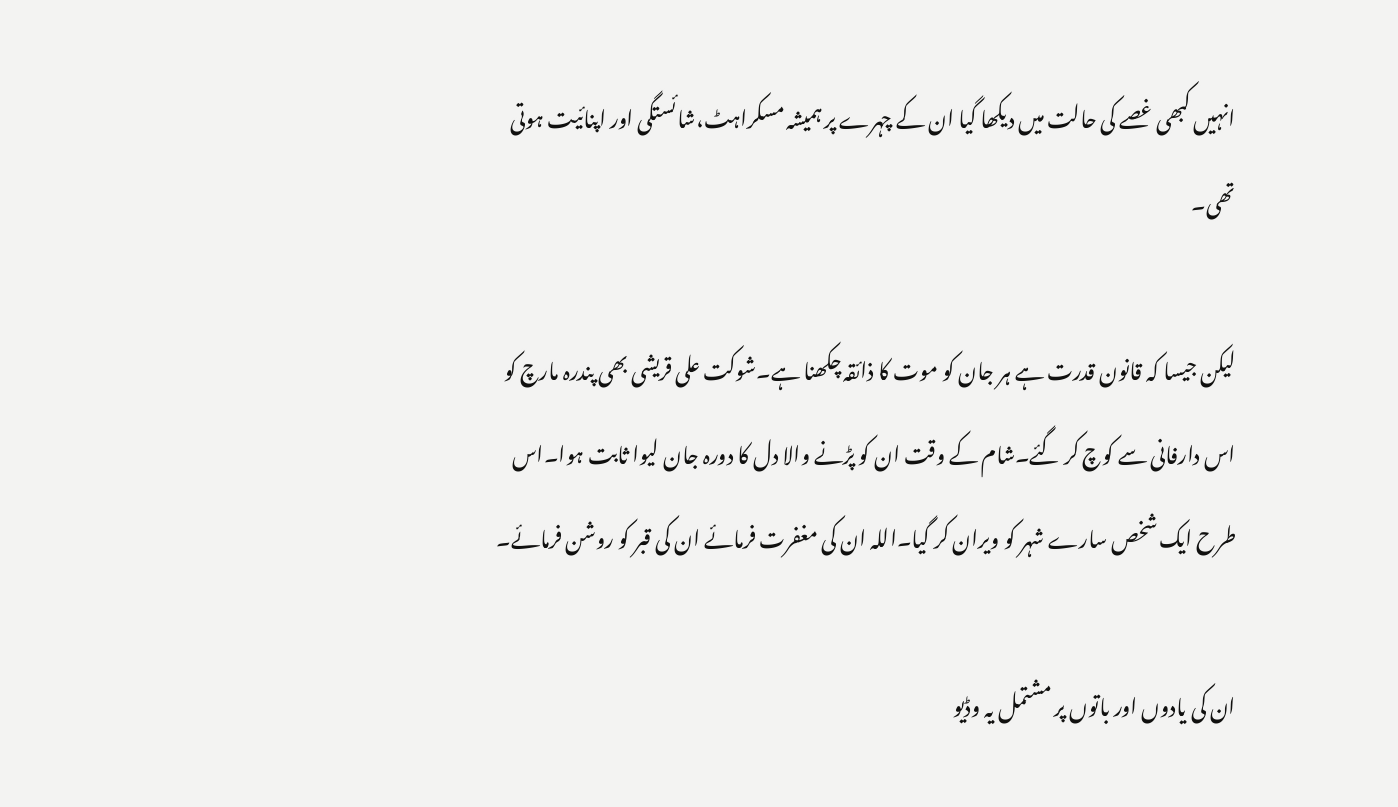انہیں کبھی غصے کی حالت میں دیکھا گیا ان کے چہرے پر ہمیشہ مسکراہٹ،شائستگی اور اپنائیت ہوتی تھی۔

لیکن جیسا کہ قانون قدرت ہے ہر جان کو موت کا ذائقہ چکھنا ہے۔شوکت علی قریشی بھی پندرہ مارچ کو اس دارفانی سے کوچ کر گئے۔شام کے وقت ان کو پڑنے والا دل کا دورہ جان لیوا ثابت ہوا۔اس طرح ایک شخص سارے شہر کو ویران کر گیا۔اللہ ان کی مغفرت فرمائے ان کی قبر کو روشن فرمائے۔

ان کی یادوں اور باتوں پر مشتمل یہ وڈیو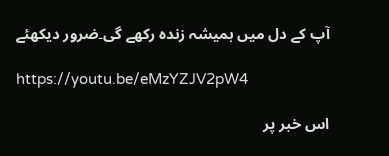آپ کے دل میں ہمیشہ زندہ رکھے گی۔ضرور دیکھئے

https://youtu.be/eMzYZJV2pW4

اس خبر پر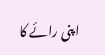اپنی رائے کا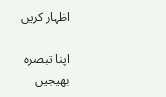اظہار کریں

اپنا تبصرہ بھیجیں